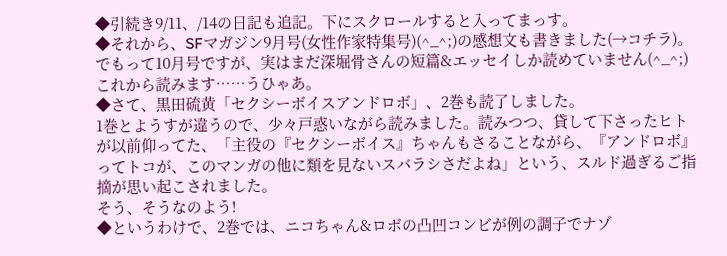◆引続き9/11、/14の日記も追記。下にスクロールすると入ってまっす。
◆それから、SFマガジン9月号(女性作家特集号)(^_^;)の感想文も書きました(→コチラ)。でもって10月号ですが、実はまだ深堀骨さんの短篇&エッセイしか読めていません(^_^;) これから読みます……うひゃあ。
◆さて、黒田硫黄「セクシーボイスアンドロボ」、2巻も読了しました。
1巻とようすが違うので、少々戸惑いながら読みました。読みつつ、貸して下さったヒトが以前仰ってた、「主役の『セクシーボイス』ちゃんもさることながら、『アンドロボ』ってトコが、このマンガの他に類を見ないスバラシさだよね」という、スルド過ぎるご指摘が思い起こされました。
そう、そうなのよう!
◆というわけで、2巻では、ニコちゃん&ロボの凸凹コンビが例の調子でナゾ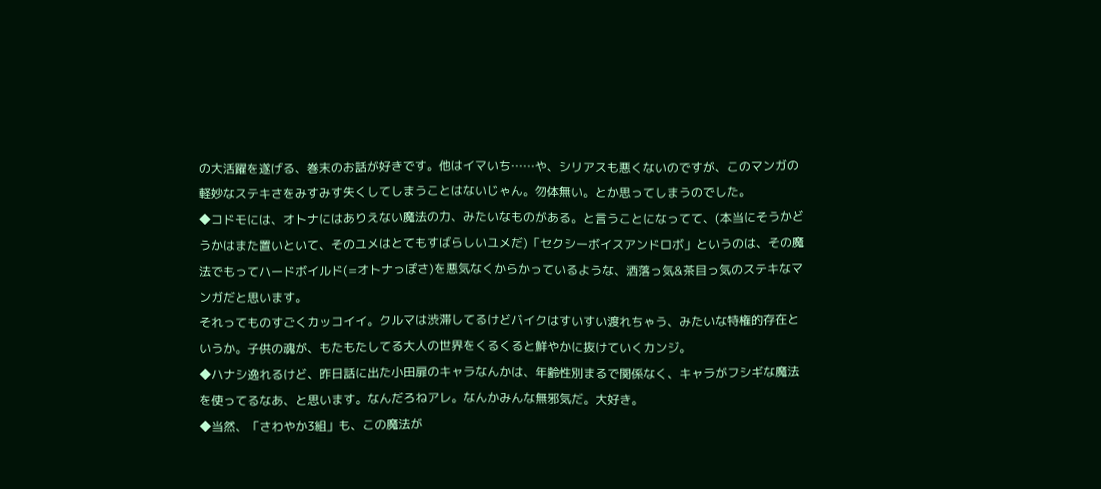の大活躍を遂げる、巻末のお話が好きです。他はイマいち……や、シリアスも悪くないのですが、このマンガの軽妙なステキさをみすみす失くしてしまうことはないじゃん。勿体無い。とか思ってしまうのでした。
◆コドモには、オトナにはありえない魔法の力、みたいなものがある。と言うことになってて、(本当にそうかどうかはまた置いといて、そのユメはとてもすばらしいユメだ)「セクシーボイスアンドロボ」というのは、その魔法でもってハードボイルド(=オトナっぽさ)を悪気なくからかっているような、洒落っ気&茶目っ気のステキなマンガだと思います。
それってものすごくカッコイイ。クルマは渋滞してるけどバイクはすいすい渡れちゃう、みたいな特権的存在というか。子供の魂が、もたもたしてる大人の世界をくるくると鮮やかに抜けていくカンジ。
◆ハナシ逸れるけど、昨日話に出た小田扉のキャラなんかは、年齢性別まるで関係なく、キャラがフシギな魔法を使ってるなあ、と思います。なんだろねアレ。なんかみんな無邪気だ。大好き。
◆当然、「さわやか3組」も、この魔法が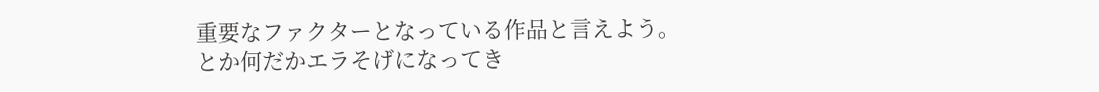重要なファクターとなっている作品と言えよう。とか何だかエラそげになってき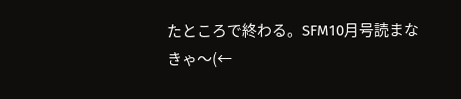たところで終わる。SFM10月号読まなきゃ〜(←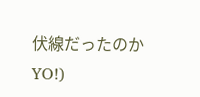伏線だったのかYO!)